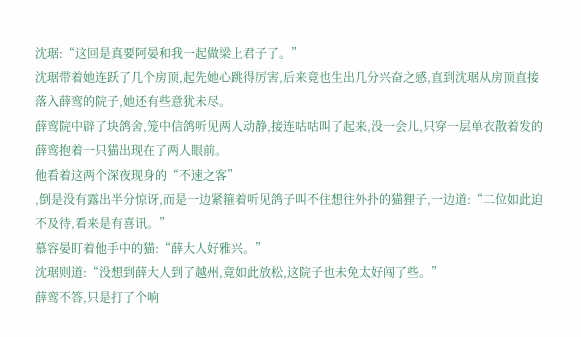沈琚:“这回是真要阿晏和我一起做梁上君子了。”
沈琚带着她连跃了几个房顶,起先她心跳得厉害,后来竟也生出几分兴奋之感,直到沈琚从房顶直接落入薛鸾的院子,她还有些意犹未尽。
薛鸾院中辟了块鸽舍,笼中信鸽听见两人动静,接连咕咕叫了起来,没一会儿,只穿一层单衣散着发的薛鸾抱着一只猫出现在了两人眼前。
他看着这两个深夜现身的“不速之客”
,倒是没有露出半分惊讶,而是一边紧箍着听见鸽子叫不住想往外扑的猫狸子,一边道:“二位如此迫不及待,看来是有喜讯。”
慕容晏盯着他手中的猫:“薛大人好雅兴。”
沈琚则道:“没想到薛大人到了越州,竟如此放松,这院子也未免太好闯了些。”
薛鸾不答,只是打了个响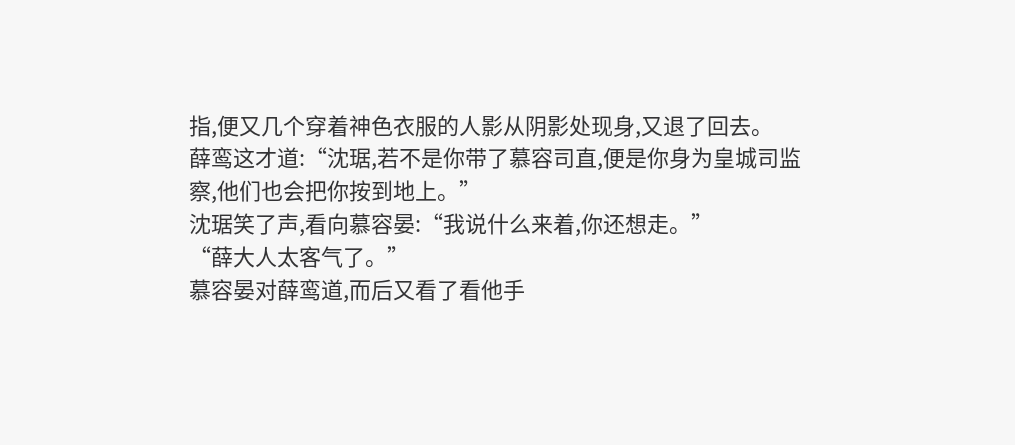指,便又几个穿着神色衣服的人影从阴影处现身,又退了回去。
薛鸾这才道:“沈琚,若不是你带了慕容司直,便是你身为皇城司监察,他们也会把你按到地上。”
沈琚笑了声,看向慕容晏:“我说什么来着,你还想走。”
“薛大人太客气了。”
慕容晏对薛鸾道,而后又看了看他手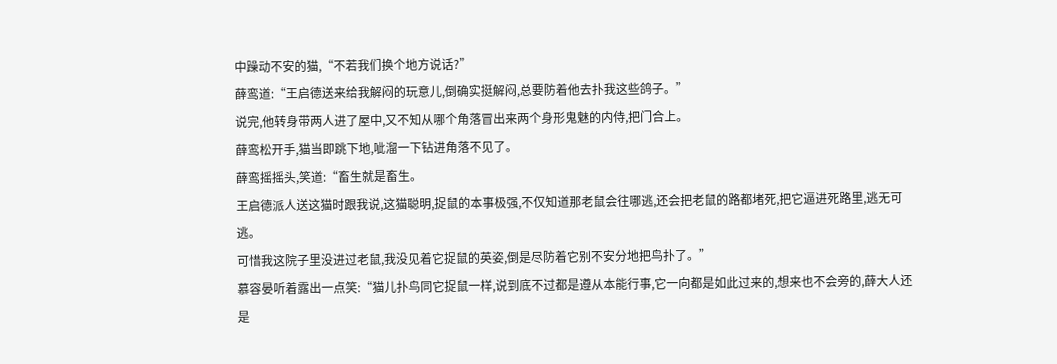中躁动不安的猫,“不若我们换个地方说话?”
薛鸾道:“王启德送来给我解闷的玩意儿,倒确实挺解闷,总要防着他去扑我这些鸽子。”
说完,他转身带两人进了屋中,又不知从哪个角落冒出来两个身形鬼魅的内侍,把门合上。
薛鸾松开手,猫当即跳下地,呲溜一下钻进角落不见了。
薛鸾摇摇头,笑道:“畜生就是畜生。
王启德派人送这猫时跟我说,这猫聪明,捉鼠的本事极强,不仅知道那老鼠会往哪逃,还会把老鼠的路都堵死,把它逼进死路里,逃无可逃。
可惜我这院子里没进过老鼠,我没见着它捉鼠的英姿,倒是尽防着它别不安分地把鸟扑了。”
慕容晏听着露出一点笑:“猫儿扑鸟同它捉鼠一样,说到底不过都是遵从本能行事,它一向都是如此过来的,想来也不会旁的,薛大人还是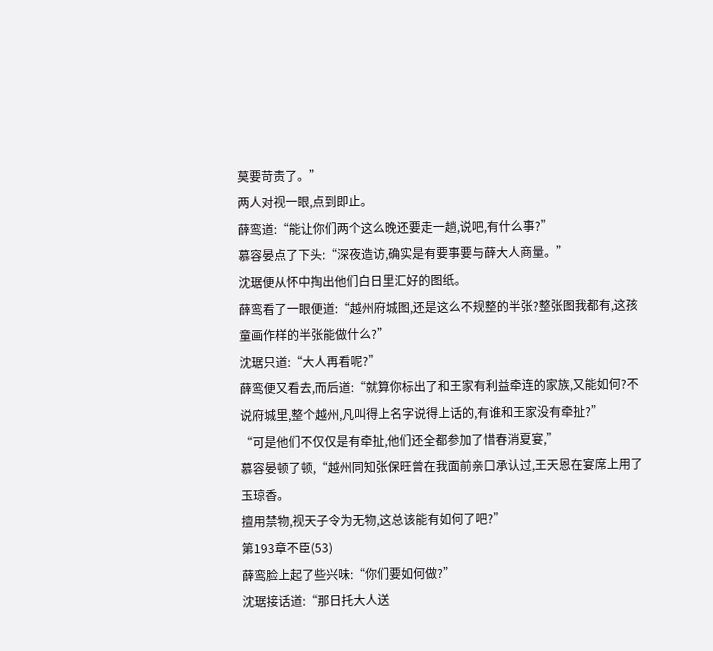莫要苛责了。”
两人对视一眼,点到即止。
薛鸾道:“能让你们两个这么晚还要走一趟,说吧,有什么事?”
慕容晏点了下头:“深夜造访,确实是有要事要与薛大人商量。”
沈琚便从怀中掏出他们白日里汇好的图纸。
薛鸾看了一眼便道:“越州府城图,还是这么不规整的半张?整张图我都有,这孩童画作样的半张能做什么?”
沈琚只道:“大人再看呢?”
薛鸾便又看去,而后道:“就算你标出了和王家有利益牵连的家族,又能如何?不说府城里,整个越州,凡叫得上名字说得上话的,有谁和王家没有牵扯?”
“可是他们不仅仅是有牵扯,他们还全都参加了惜春消夏宴,”
慕容晏顿了顿,“越州同知张保旺曾在我面前亲口承认过,王天恩在宴席上用了玉琼香。
擅用禁物,视天子令为无物,这总该能有如何了吧?”
第193章不臣(53)
薛鸾脸上起了些兴味:“你们要如何做?”
沈琚接话道:“那日托大人送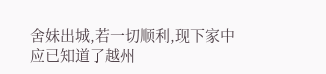舍妹出城,若一切顺利,现下家中应已知道了越州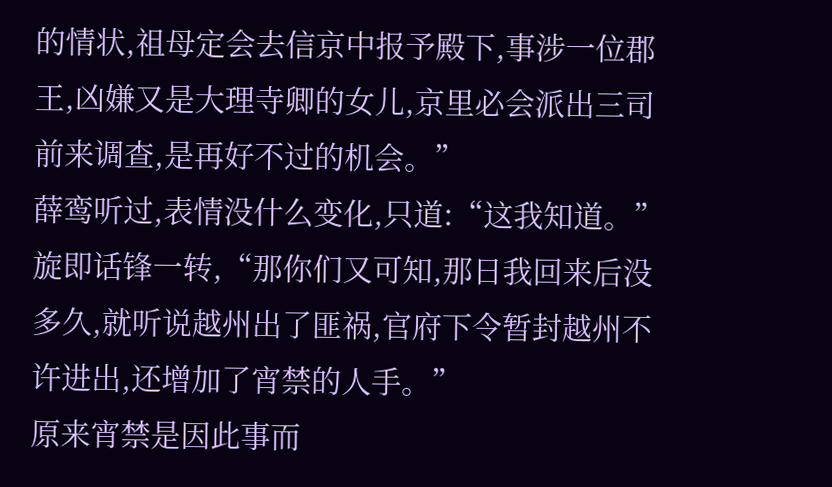的情状,祖母定会去信京中报予殿下,事涉一位郡王,凶嫌又是大理寺卿的女儿,京里必会派出三司前来调查,是再好不过的机会。”
薛鸾听过,表情没什么变化,只道:“这我知道。”
旋即话锋一转,“那你们又可知,那日我回来后没多久,就听说越州出了匪祸,官府下令暂封越州不许进出,还增加了宵禁的人手。”
原来宵禁是因此事而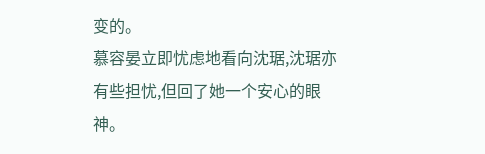变的。
慕容晏立即忧虑地看向沈琚,沈琚亦有些担忧,但回了她一个安心的眼神。